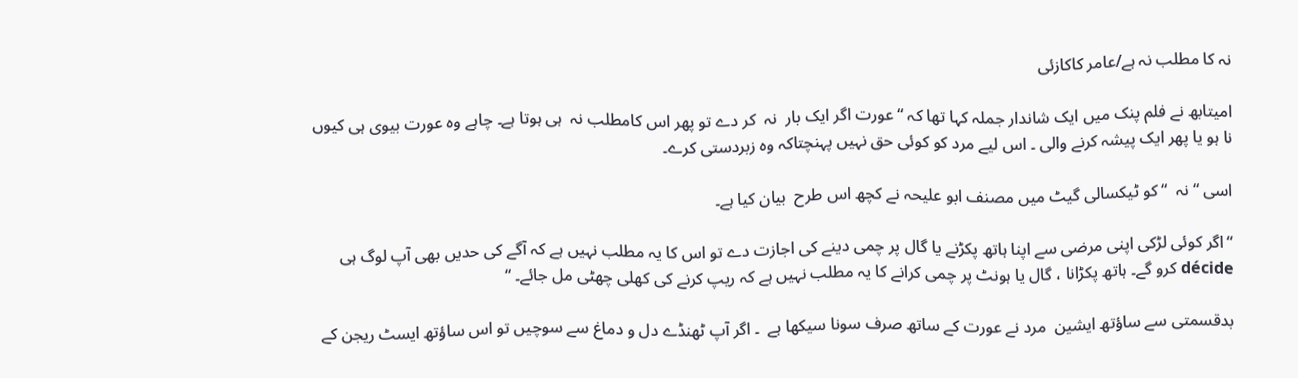نہ کا مطلب نہ ہے/عامر کاکازئی

امیتابھ نے فلم پنک میں ایک شاندار جملہ کہا تھا کہ “ عورت اگر ایک بار  نہ  کر دے تو پھر اس کامطلب نہ  ہی ہوتا ہے۔ چاہے وہ عورت بیوی ہی کیوں نا ہو یا پھر ایک پیشہ کرنے والی ۔ اس لیے مرد کو کوئی حق نہیں پہنچتاکہ وہ زبردستی کرے۔

اسی “نہ  “ کو ٹیکسالی گیٹ میں مصنف ابو علیحہ نے کچھ اس طرح  بیان کیا ہے۔

“اگر کوئی لڑکی اپنی مرضی سے اپنا ہاتھ پکڑنے یا گال پر چمی دینے کی اجازت دے تو اس کا یہ مطلب نہیں ہے کہ آگے کی حدیں بھی آپ لوگ ہی décide کرو گے۔ ہاتھ پکڑانا ، گال یا ہونٹ پر چمی کرانے کا یہ مطلب نہیں ہے کہ ریپ کرنے کی کھلی چھٹی مل جائے۔ “

بدقسمتی سے ساؤتھ ایشین  مرد نے عورت کے ساتھ صرف سونا سیکھا ہے  ۔ اگر آپ ٹھنڈے دل و دماغ سے سوچیں تو اس ساؤتھ ایسٹ ریجن کے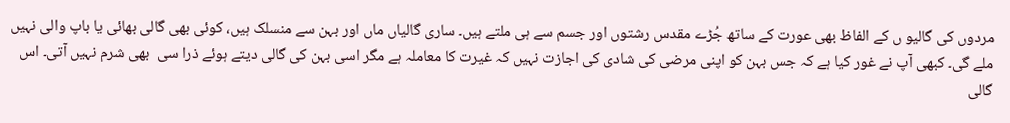مردوں کی گالیو ں کے الفاظ بھی عورت کے ساتھ جُڑے مقدس رشتوں اور جسم سے ہی ملتے ہیں۔ ساری گالیاں ماں اور بہن سے منسلک ہیں، کوئی بھی گالی بھائی یا باپ والی نہیں ملے گی۔ کبھی آپ نے غور کیا ہے کہ جس بہن کو اپنی مرضی کی شادی کی اجازت نہیں کہ غیرت کا معاملہ ہے مگر اسی بہن کی گالی دیتے ہوئے ذرا سی  بھی شرم نہیں آتی۔ اس گالی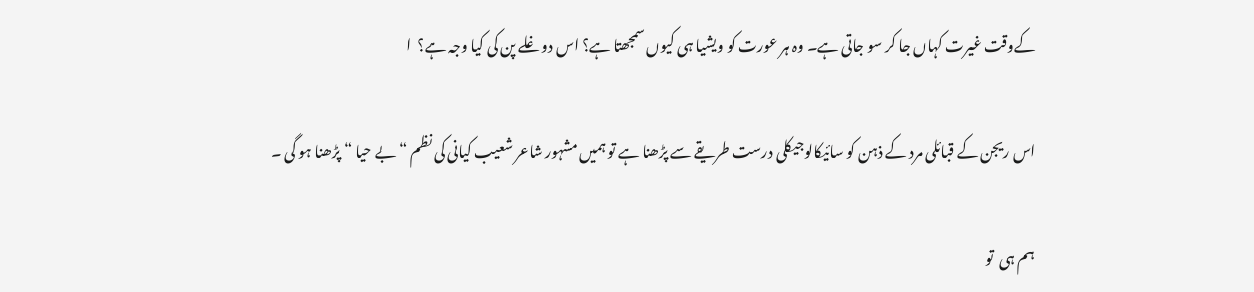کےوقت غیرت کہاں جا کر سو جاتی ہے۔ وہ ہر عورت کو ویشیا ہی کیوں سمجھتا ہے؟ اس دوغلے پن کی کیا وجہ ہے؟  ا

اس ریجن کے قبائلی مرد کے ذہن کو سائیکالوجیکلی درست طریقے سے پڑھنا ہے تو ہمیں مشہور شاعر شعیب کیانی کی نظم “بے حیا “ پڑھنا ہو گی ۔

ہم ہی  تو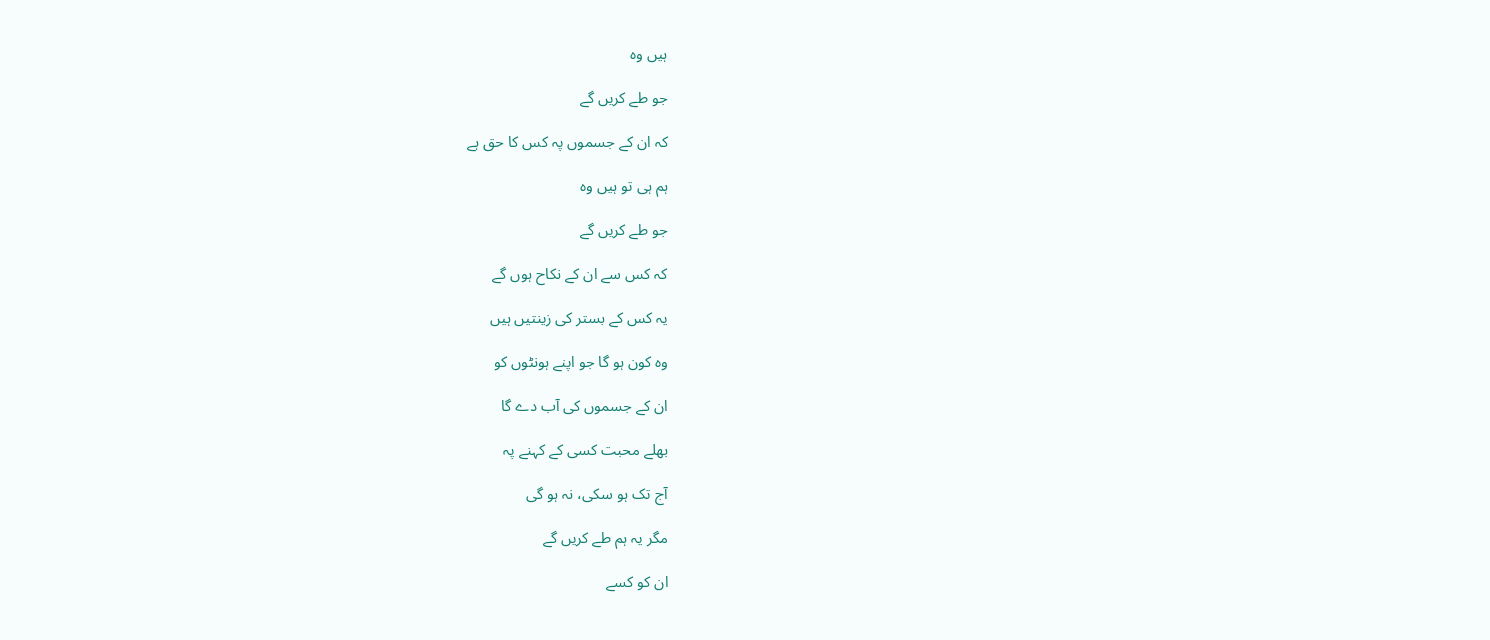ہیں وہ

جو طے کریں گے

کہ ان کے جسموں پہ کس کا حق ہے

ہم ہی تو ہیں وہ

جو طے کریں گے

کہ کس سے ان کے نکاح ہوں گے

یہ کس کے بستر کی زینتیں ہیں

وہ کون ہو گا جو اپنے ہونٹوں کو

ان کے جسموں کی آب دے گا

بھلے محبت کسی کے کہنے پہ

آج تک ہو سکی، نہ ہو گی

مگر یہ ہم طے کریں گے

ان کو کسے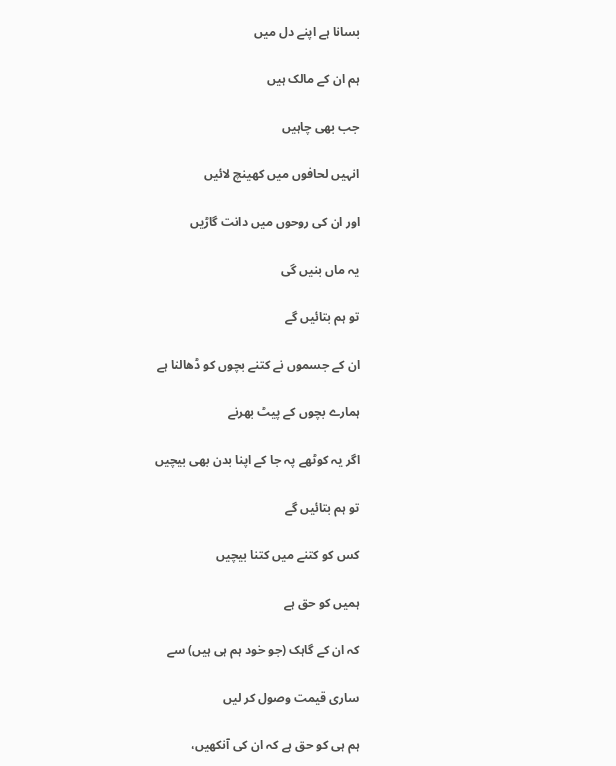بسانا ہے اپنے دل میں

ہم ان کے مالک ہیں

جب بھی چاہیں

انہیں لحافوں میں کھینچ لائیں

اور ان کی روحوں میں دانت گاڑیں

یہ ماں بنیں گی

تو ہم بتائیں گے

ان کے جسموں نے کتنے بچوں کو ڈھالنا ہے

ہمارے بچوں کے پیٹ بھرنے

اگر یہ کوٹھے پہ جا کے اپنا بدن بھی بیچیں

تو ہم بتائیں گے

کس کو کتنے میں کتنا بیچیں

ہمیں کو حق ہے

کہ ان کے گاہک (جو خود ہم ہی ہیں) سے

ساری قیمت وصول کر لیں

ہم ہی کو حق ہے کہ ان کی آنکھیں،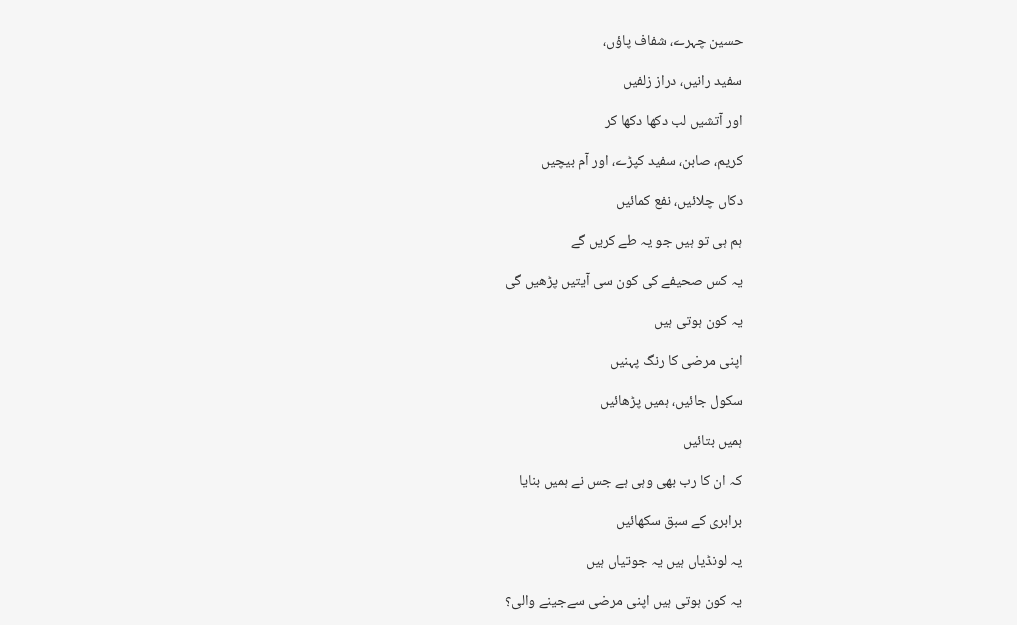حسین چہرے، شفاف پاؤں،

سفید رانیں، دراز زلفیں

اور آتشیں لب دکھا دکھا کر

کریم، صابن، سفید کپڑے، اور آم بیچیں

دکاں چلائیں، نفع کمائیں

ہم ہی تو ہیں جو یہ طے کریں گے

یہ کس صحیفے کی کون سی آیتیں پڑھیں گی

یہ کون ہوتی ہیں

اپنی مرضی کا رنگ پہنیں

سکول جائیں، ہمیں پڑھائیں

ہمیں بتائیں

کہ ان کا رب بھی وہی ہے جس نے ہمیں بنایا

برابری کے سبق سکھائیں

یہ لونڈیاں ہیں یہ جوتیاں ہیں

یہ کون ہوتی ہیں اپنی مرضی سےجینے والی؟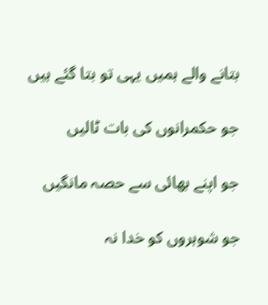بتانے والے ہمیں یہی تو بتا گئے ہیں

جو حکمرانوں کی بات ٹالیں

جو اپنے بھائی سے حصہ مانگیں

جو شوہروں کو خدا نہ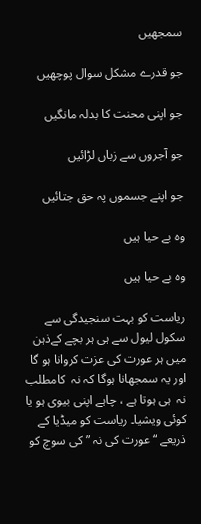سمجھیں

جو قدرے مشکل سوال پوچھیں

جو اپنی محنت کا بدلہ مانگیں

جو آجروں سے زباں لڑائیں

جو اپنے جسموں پہ حق جتائیں

وہ بے حیا ہیں

وہ بے حیا ہیں

ریاست کو بہت سنجیدگی سے  سکول لیول سے ہی ہر بچے کےذہن میں ہر عورت کی عزت کروانا ہو گا اور یہ سمجھانا ہوگا کہ نہ  کامطلب نہ  ہی ہوتا ہے ، چاہے اپنی بیوی ہو یا کوئی ویشیا۔ ریاست کو میڈیا کے ذریعے “عورت کی نہ ” کی سوچ کو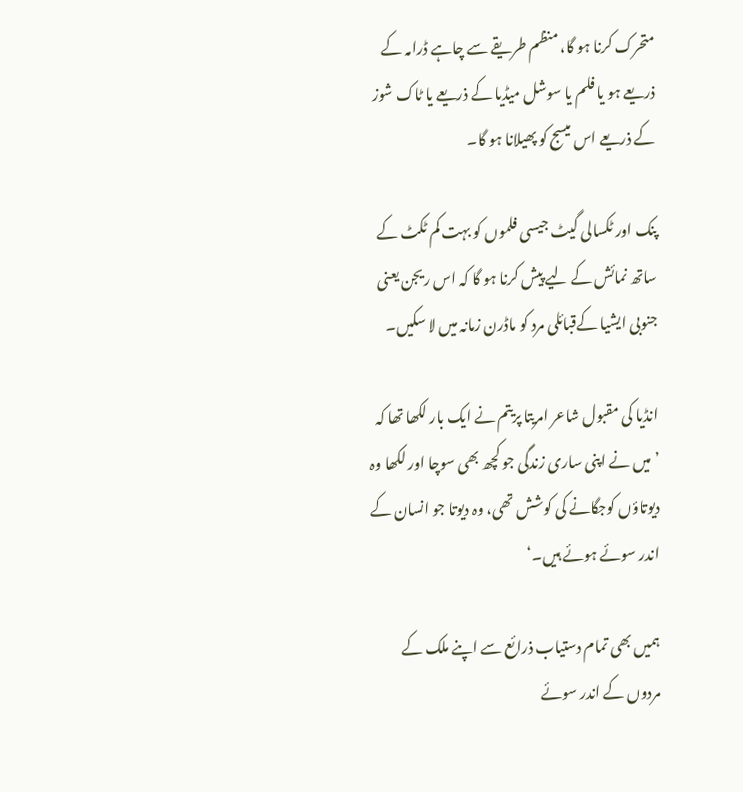متحرک کرنا ہو گا، منظم طریقے سے چاہے ڈرامہ کے ذریعے ہو یا فلم یا سوشل میڈیا کے ذریعے یا ٹاک شوز کے ذریعے اس میسج کو پھیلانا ہو گا۔

پنک اور ٹکسالی گیٹ جیسی فلموں کو بہت کم ٹکٹ کے ساتھ نمائش کے لیے پیش کرنا ہو گا کہ اس ریجن یعنی جنوبی ایشیا کےقبائلی مرد کو ماڈرن زمانہ میں لا سکیں۔

انڈیا کی مقبول شاعر امریتا پریتم نے ایک بار لکھا تھا کہ ’میں نے اپنی ساری زندگی جو کچھ بھی سوچا اور لکھا وہ دیوتاؤں کوجگانے کی کوشش تھی، وہ دیوتا جو انسان کے اندر سوئے ہوئے ہیں۔‘

ہمیں بھی تمام دستیاب ذرائع سے اپنے ملک کے مردوں کے اندر سوئے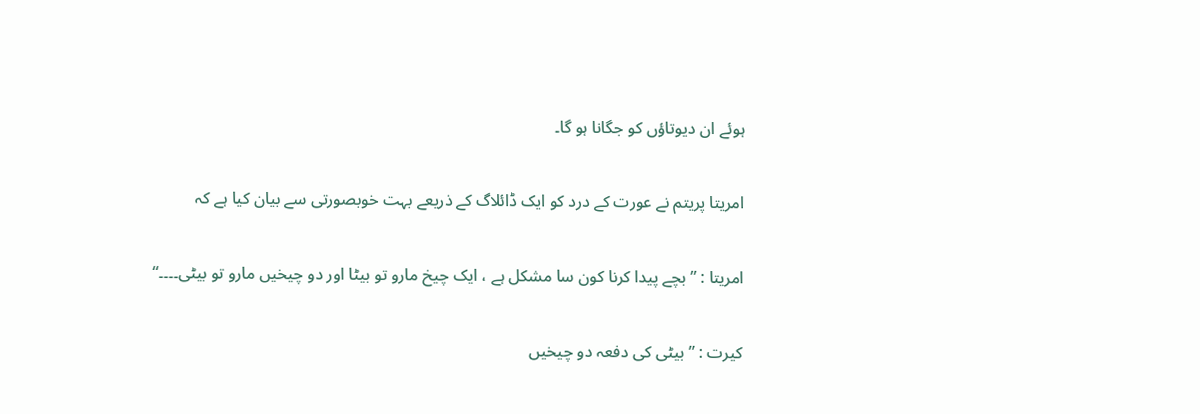ہوئے ان دیوتاؤں کو جگانا ہو گا۔

امریتا پریتم نے عورت کے درد کو ایک ڈائلاگ کے ذریعے بہت خوبصورتی سے بیان کیا ہے کہ

امریتا : ”بچے پیدا کرنا کون سا مشکل ہے ، ایک چیخ مارو تو بیٹا اور دو چیخیں مارو تو بیٹی۔۔۔۔“

کیرت : ”بیٹی کی دفعہ دو چیخیں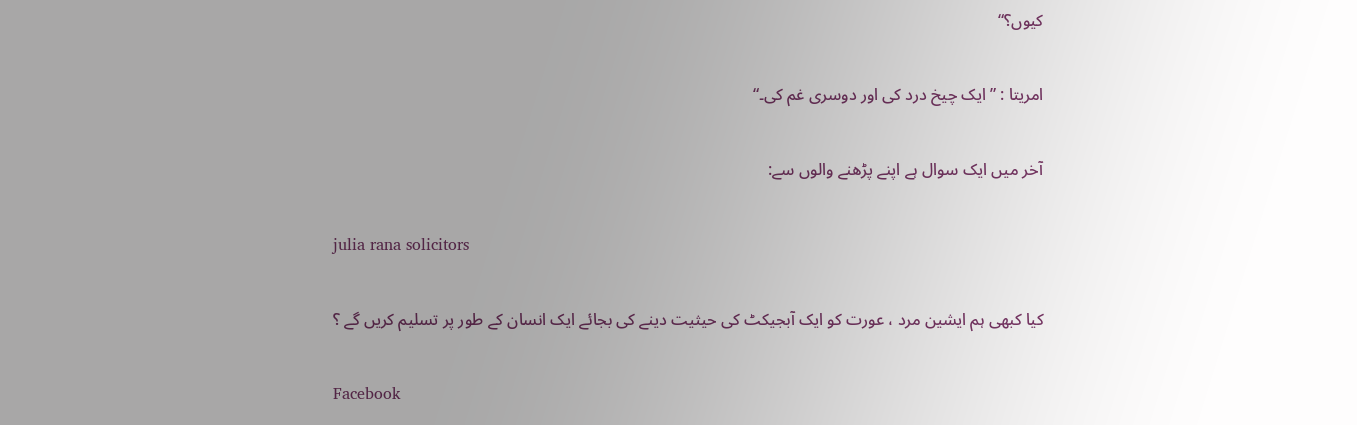کیوں؟“

امریتا : ”ایک چیخ درد کی اور دوسری غم کی۔“

آخر میں ایک سوال ہے اپنے پڑھنے والوں سے:

julia rana solicitors

کیا کبھی ہم ایشین مرد ، عورت کو ایک آبجیکٹ کی حیثیت دینے کی بجائے ایک انسان کے طور پر تسلیم کریں گے ؟

Facebook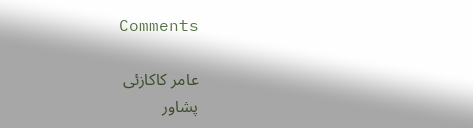Comments

عامر کاکازئی
پشاور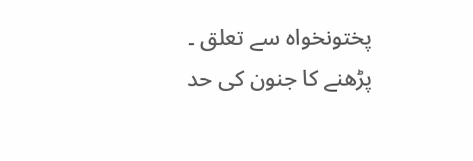پختونخواہ سے تعلق ۔ پڑھنے کا جنون کی حد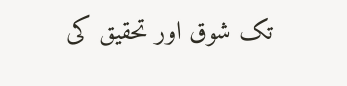تک شوق اور تحقیق کی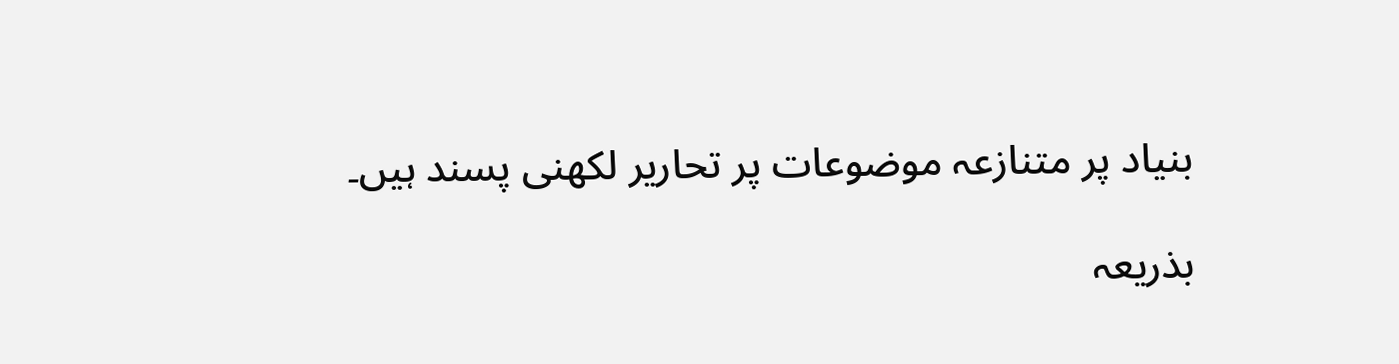بنیاد پر متنازعہ موضوعات پر تحاریر لکھنی پسند ہیں۔

بذریعہ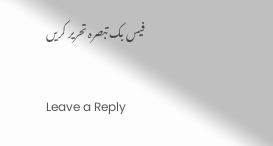فیس بک تبصرہ تحریر کریں

Leave a Reply